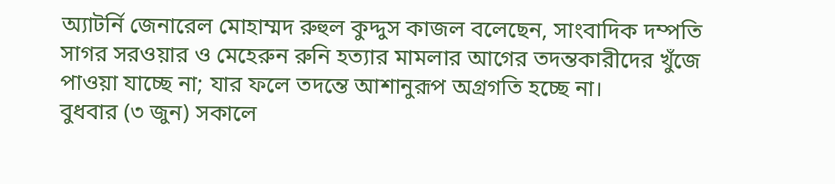অ্যাটর্নি জেনারেল মোহাম্মদ রুহুল কুদ্দুস কাজল বলেছেন, সাংবাদিক দম্পতি সাগর সরওয়ার ও মেহেরুন রুনি হত্যার মামলার আগের তদন্তকারীদের খুঁজে পাওয়া যাচ্ছে না; যার ফলে তদন্তে আশানুরূপ অগ্রগতি হচ্ছে না।
বুধবার (৩ জুন) সকালে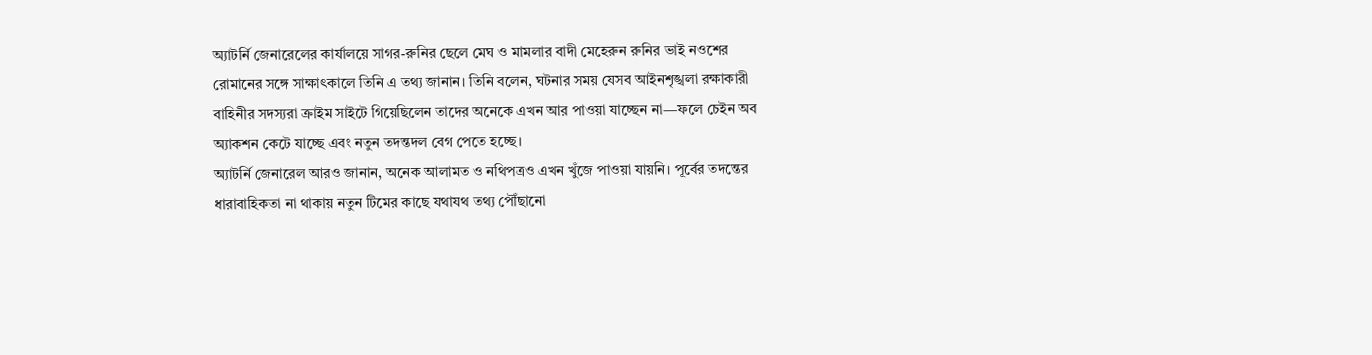অ্যাটর্নি জেনারেলের কার্যালয়ে সাগর-রুনির ছেলে মেঘ ও মামলার বাদী মেহেরুন রুনির ভাই নওশের রোমানের সঙ্গে সাক্ষাৎকালে তিনি এ তথ্য জানান। তিনি বলেন, ঘটনার সময় যেসব আইনশৃঙ্খলা রক্ষাকারী বাহিনীর সদস্যরা ক্রাইম সাইটে গিয়েছিলেন তাদের অনেকে এখন আর পাওয়া যাচ্ছেন না—ফলে চেইন অব অ্যাকশন কেটে যাচ্ছে এবং নতুন তদন্তদল বেগ পেতে হচ্ছে।
অ্যাটর্নি জেনারেল আরও জানান, অনেক আলামত ও নথিপত্রও এখন খুঁজে পাওয়া যায়নি। পূর্বের তদন্তের ধারাবাহিকতা না থাকায় নতুন টিমের কাছে যথাযথ তথ্য পৌঁছানো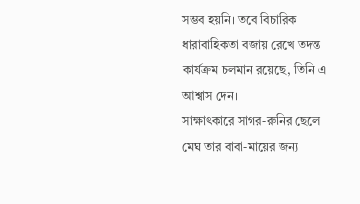সম্ভব হয়নি। তবে বিচারিক ধারাবাহিকতা বজায় রেখে তদন্ত কার্যক্রম চলমান রয়েছে, তিনি এ আশ্বাস দেন।
সাক্ষাৎকারে সাগর-রুনির ছেলে মেঘ তার বাবা-মায়ের জন্য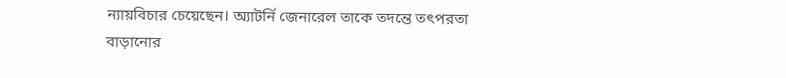ন্যায়বিচার চেয়েছেন। অ্যাটর্নি জেনারেল তাকে তদন্তে তৎপরতা বাড়ানোর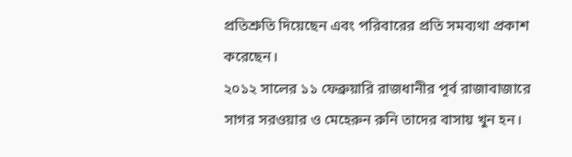প্রতিশ্রুতি দিয়েছেন এবং পরিবারের প্রতি সমব্যথা প্রকাশ করেছেন।
২০১২ সালের ১১ ফেব্রুয়ারি রাজধানীর পূর্ব রাজাবাজারে সাগর সরওয়ার ও মেহেরুন রুনি তাদের বাসায় খুন হন।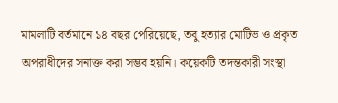মামলাটি বর্তমানে ১৪ বছর পেরিয়েছে, তবু হত্যার মোটিভ ও প্রকৃত অপরাধীদের সনাক্ত করা সম্ভব হয়নি। কয়েকটি তদন্তকারী সংস্থা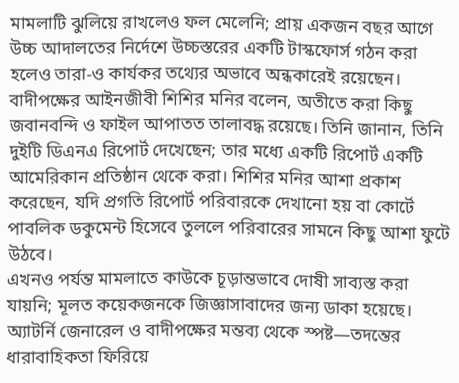মামলাটি ঝুলিয়ে রাখলেও ফল মেলেনি; প্রায় একজন বছর আগে উচ্চ আদালতের নির্দেশে উচ্চস্তরের একটি টাস্কফোর্স গঠন করা হলেও তারা-ও কার্যকর তথ্যের অভাবে অন্ধকারেই রয়েছেন।
বাদীপক্ষের আইনজীবী শিশির মনির বলেন, অতীতে করা কিছু জবানবন্দি ও ফাইল আপাতত তালাবদ্ধ রয়েছে। তিনি জানান, তিনি দুইটি ডিএনএ রিপোর্ট দেখেছেন; তার মধ্যে একটি রিপোর্ট একটি আমেরিকান প্রতিষ্ঠান থেকে করা। শিশির মনির আশা প্রকাশ করেছেন, যদি প্রগতি রিপোর্ট পরিবারকে দেখানো হয় বা কোর্টে পাবলিক ডকুমেন্ট হিসেবে তুললে পরিবারের সামনে কিছু আশা ফুটে উঠবে।
এখনও পর্যন্ত মামলাতে কাউকে চূড়ান্তভাবে দোষী সাব্যস্ত করা যায়নি; মূলত কয়েকজনকে জিজ্ঞাসাবাদের জন্য ডাকা হয়েছে। অ্যাটর্নি জেনারেল ও বাদীপক্ষের মন্তব্য থেকে স্পষ্ট—তদন্তের ধারাবাহিকতা ফিরিয়ে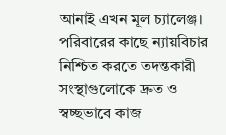আনাই এখন মূল চ্যালেঞ্জ। পরিবারের কাছে ন্যায়বিচার নিশ্চিত করতে তদন্তকারী সংস্থাগুলোকে দ্রুত ও স্বচ্ছভাবে কাজ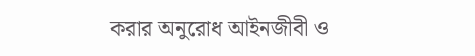করার অনুরোধ আইনজীবী ও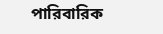পারিবারিক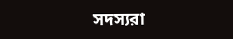সদস্যরা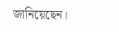জানিয়েছেন।